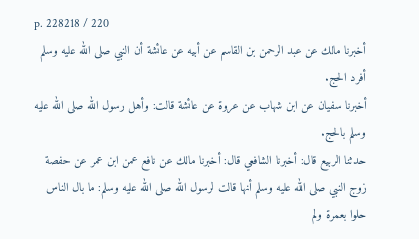p. 228218 / 220
أخبرنا مالك عن عبد الرحمن بن القاسم عن أبيه عن عائشة أن النبي صلى الله عليه وسلم أفرد الحج.
أخبرنا سفيان عن ابن شهاب عن عروة عن عائشة قالت: وأهل رسول الله صلى الله عليه وسلم بالحج.
حدثنا الربيع قال: أخبرنا الشافعي قال: أخبرنا مالك عن نافع عمن ابن عمر عن حفصة زوج النبي صلى الله عليه وسلم أنها قالت لرسول الله صلى الله عليه وسلم: ما بال الناس حلوا بعمرة ولم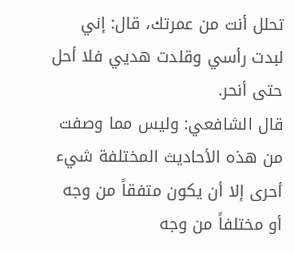تحلل أنت من عمرتك، قال: إني لبدت رأسي وقلدت هديي فلا أحل حتى أنحر.
قال الشافعي: وليس مما وصفت من هذه الأحاديث المختلفة شيء أحرى إلا أن يكون متفقاً من وجه أو مختلفاً من وجه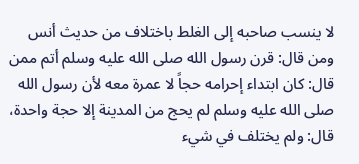لا ينسب صاحبه إلى الغلط باختلاف من حديث أنس ومن قال: قرن رسول الله صلى الله عليه وسلم أتم ممن قال: كان ابتداء إحرامه حجاً لا عمرة معه لأن رسول الله صلى الله عليه وسلم لم يحج من المدينة إلا حجة واحدة، قال: ولم يختلف في شيء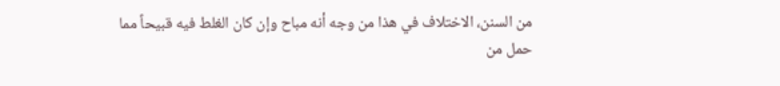من السنن، الاختلاف في هذا من وجه أنه مباح وإن كان الغلط فيه قبيحاً مما حمل من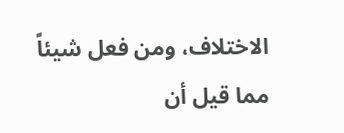الاختلاف، ومن فعل شيئاً مما قيل أن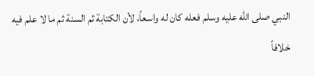النبي صلى الله عليه وسلم فعله كان له واسعاً، لأن الكتابة ثم السنة ثم ما لا علم فيه خلافاً